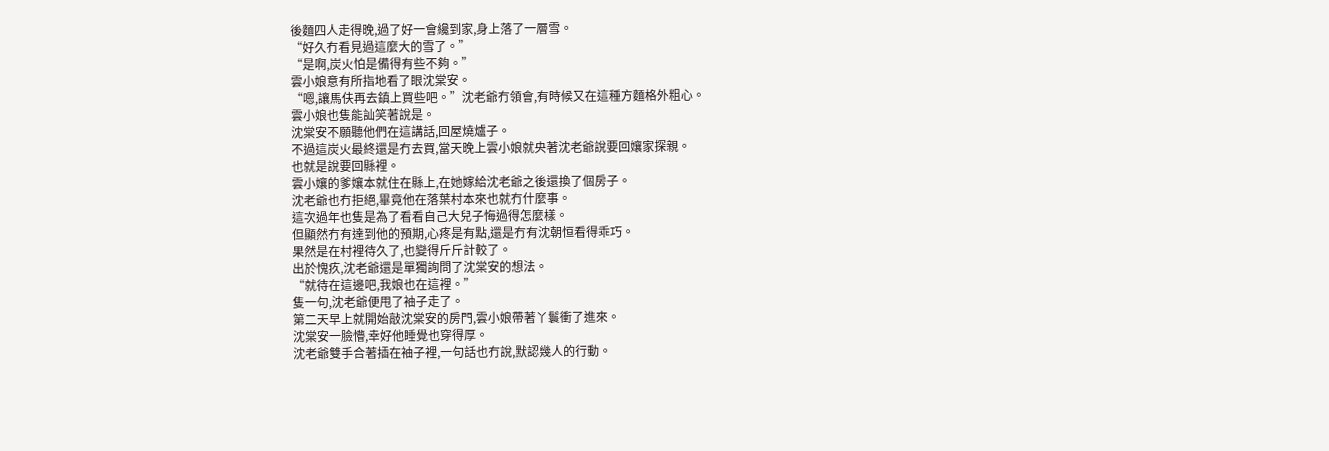後麵四人走得晚,過了好一會纔到家,身上落了一層雪。
“好久冇看見過這麼大的雪了。”
“是啊,炭火怕是備得有些不夠。”
雲小娘意有所指地看了眼沈棠安。
“嗯,讓馬伕再去鎮上買些吧。”沈老爺冇領會,有時候又在這種方麵格外粗心。
雲小娘也隻能訕笑著說是。
沈棠安不願聽他們在這講話,回屋燒爐子。
不過這炭火最終還是冇去買,當天晚上雲小娘就央著沈老爺說要回孃家探親。
也就是說要回縣裡。
雲小孃的爹孃本就住在縣上,在她嫁給沈老爺之後還換了個房子。
沈老爺也冇拒絕,畢竟他在落葉村本來也就冇什麼事。
這次過年也隻是為了看看自己大兒子悔過得怎麼樣。
但顯然冇有達到他的預期,心疼是有點,還是冇有沈朝恒看得乖巧。
果然是在村裡待久了,也變得斤斤計較了。
出於愧疚,沈老爺還是單獨詢問了沈棠安的想法。
“就待在這邊吧,我娘也在這裡。”
隻一句,沈老爺便甩了袖子走了。
第二天早上就開始敲沈棠安的房門,雲小娘帶著丫鬟衝了進來。
沈棠安一臉懵,幸好他睡覺也穿得厚。
沈老爺雙手合著插在袖子裡,一句話也冇說,默認幾人的行動。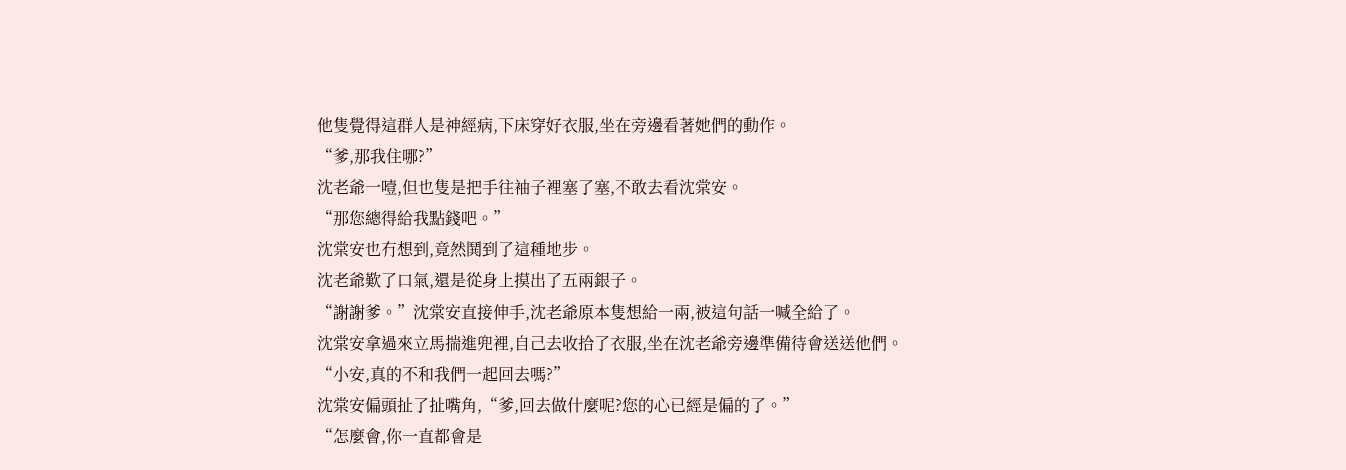他隻覺得這群人是神經病,下床穿好衣服,坐在旁邊看著她們的動作。
“爹,那我住哪?”
沈老爺一噎,但也隻是把手往袖子裡塞了塞,不敢去看沈棠安。
“那您總得給我點錢吧。”
沈棠安也冇想到,竟然鬨到了這種地步。
沈老爺歎了口氣,還是從身上摸出了五兩銀子。
“謝謝爹。”沈棠安直接伸手,沈老爺原本隻想給一兩,被這句話一喊全給了。
沈棠安拿過來立馬揣進兜裡,自己去收拾了衣服,坐在沈老爺旁邊準備待會送送他們。
“小安,真的不和我們一起回去嗎?”
沈棠安偏頭扯了扯嘴角,“爹,回去做什麼呢?您的心已經是偏的了。”
“怎麼會,你一直都會是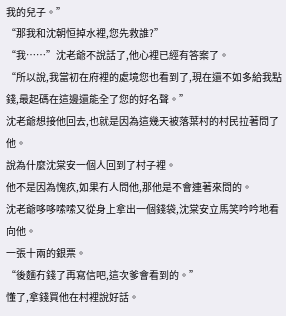我的兒子。”
“那我和沈朝恒掉水裡,您先救誰?”
“我……”沈老爺不說話了,他心裡已經有答案了。
“所以說,我當初在府裡的處境您也看到了,現在還不如多給我點錢,最起碼在這邊還能全了您的好名聲。”
沈老爺想接他回去,也就是因為這幾天被落葉村的村民拉著問了他。
說為什麼沈棠安一個人回到了村子裡。
他不是因為愧疚,如果冇人問他,那他是不會連著來問的。
沈老爺哆哆嗦嗦又從身上拿出一個錢袋,沈棠安立馬笑吟吟地看向他。
一張十兩的銀票。
“後麵冇錢了再寫信吧,這次爹會看到的。”
懂了,拿錢買他在村裡說好話。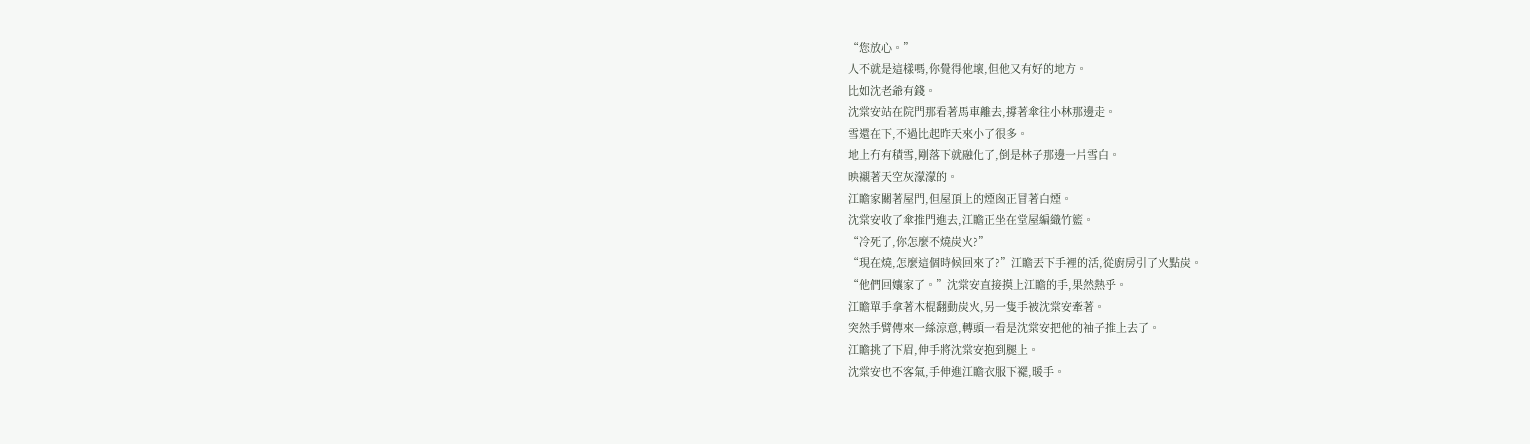“您放心。”
人不就是這樣嗎,你覺得他壞,但他又有好的地方。
比如沈老爺有錢。
沈棠安站在院門那看著馬車離去,撐著傘往小林那邊走。
雪還在下,不過比起昨天來小了很多。
地上冇有積雪,剛落下就融化了,倒是林子那邊一片雪白。
映襯著天空灰濛濛的。
江瞻家關著屋門,但屋頂上的煙囪正冒著白煙。
沈棠安收了傘推門進去,江瞻正坐在堂屋編織竹籃。
“冷死了,你怎麼不燒炭火?”
“現在燒,怎麼這個時候回來了?”江瞻丟下手裡的活,從廚房引了火點炭。
“他們回孃家了。”沈棠安直接摸上江瞻的手,果然熱乎。
江瞻單手拿著木棍翻動炭火,另一隻手被沈棠安牽著。
突然手臂傳來一絲涼意,轉頭一看是沈棠安把他的袖子推上去了。
江瞻挑了下眉,伸手將沈棠安抱到腿上。
沈棠安也不客氣,手伸進江瞻衣服下襬,暖手。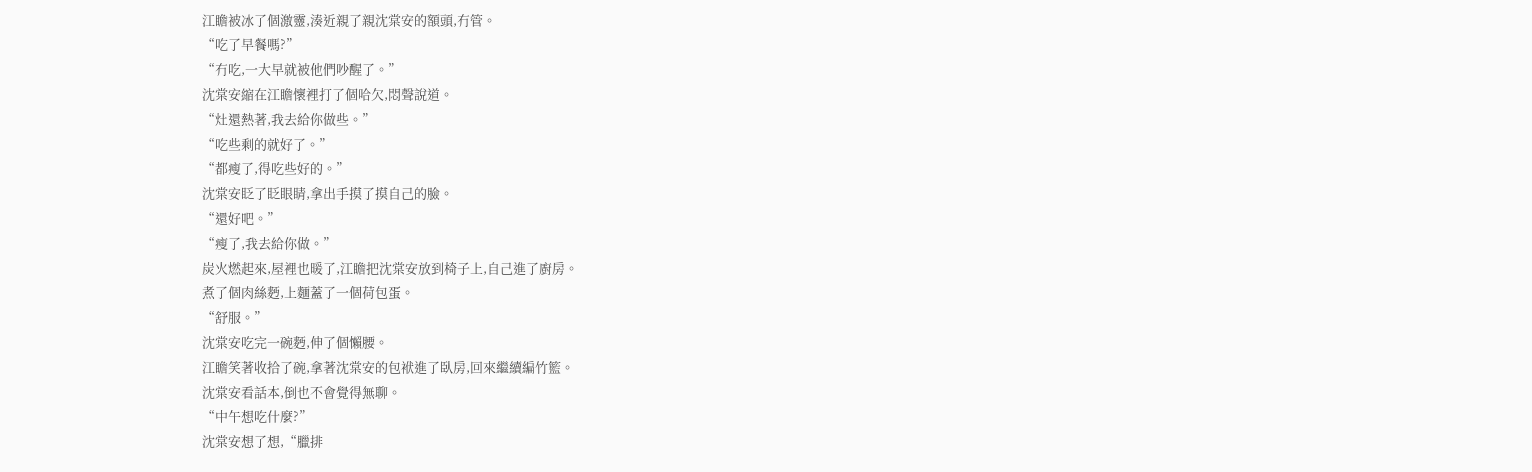江瞻被冰了個激靈,湊近親了親沈棠安的額頭,冇管。
“吃了早餐嗎?”
“冇吃,一大早就被他們吵醒了。”
沈棠安縮在江瞻懷裡打了個哈欠,悶聲說道。
“灶還熱著,我去給你做些。”
“吃些剩的就好了。”
“都瘦了,得吃些好的。”
沈棠安眨了眨眼睛,拿出手摸了摸自己的臉。
“還好吧。”
“瘦了,我去給你做。”
炭火燃起來,屋裡也暖了,江瞻把沈棠安放到椅子上,自己進了廚房。
煮了個肉絲麪,上麵蓋了一個荷包蛋。
“舒服。”
沈棠安吃完一碗麪,伸了個懶腰。
江瞻笑著收拾了碗,拿著沈棠安的包袱進了臥房,回來繼續編竹籃。
沈棠安看話本,倒也不會覺得無聊。
“中午想吃什麼?”
沈棠安想了想,“臘排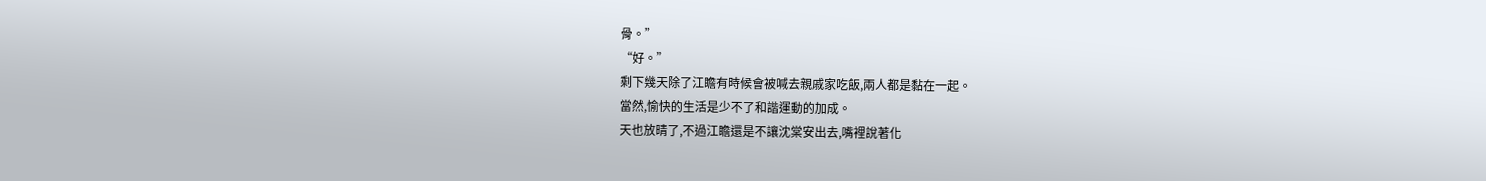骨。”
“好。”
剩下幾天除了江瞻有時候會被喊去親戚家吃飯,兩人都是黏在一起。
當然,愉快的生活是少不了和諧運動的加成。
天也放晴了,不過江瞻還是不讓沈棠安出去,嘴裡說著化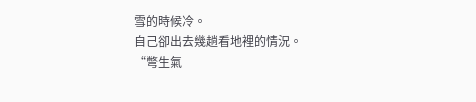雪的時候冷。
自己卻出去幾趟看地裡的情況。
“彆生氣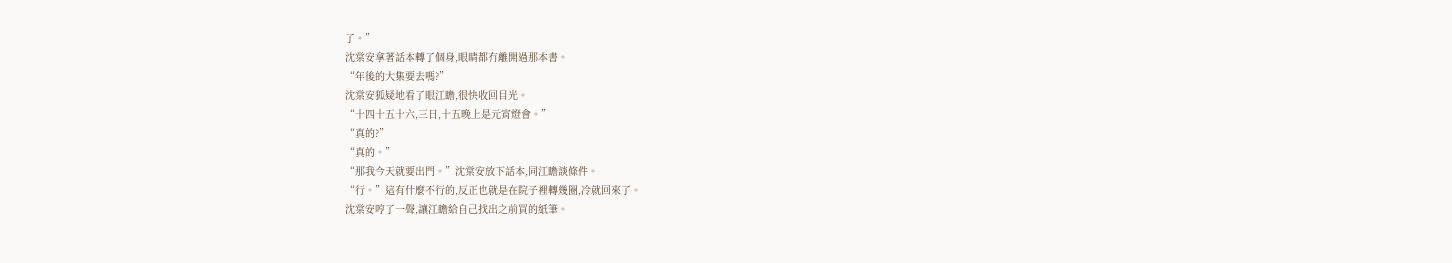了。”
沈棠安拿著話本轉了個身,眼睛都冇離開過那本書。
“年後的大集要去嗎?”
沈棠安狐疑地看了眼江瞻,很快收回目光。
“十四十五十六,三日,十五晚上是元宵燈會。”
“真的?”
“真的。”
“那我今天就要出門。”沈棠安放下話本,同江瞻談條件。
“行。”這有什麼不行的,反正也就是在院子裡轉幾圈,冷就回來了。
沈棠安哼了一聲,讓江瞻給自己找出之前買的紙筆。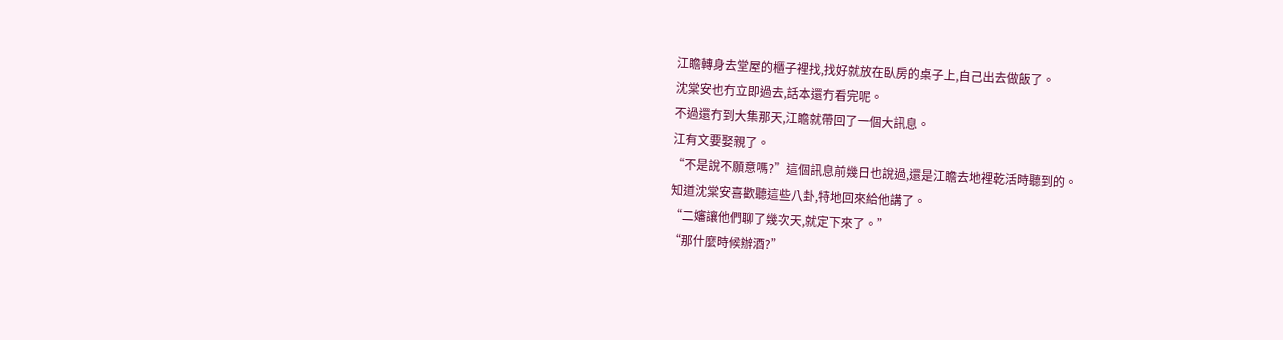江瞻轉身去堂屋的櫃子裡找,找好就放在臥房的桌子上,自己出去做飯了。
沈棠安也冇立即過去,話本還冇看完呢。
不過還冇到大集那天,江瞻就帶回了一個大訊息。
江有文要娶親了。
“不是說不願意嗎?”這個訊息前幾日也說過,還是江瞻去地裡乾活時聽到的。
知道沈棠安喜歡聽這些八卦,特地回來給他講了。
“二嬸讓他們聊了幾次天,就定下來了。”
“那什麼時候辦酒?”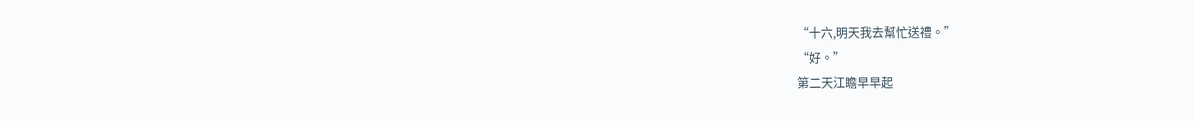“十六,明天我去幫忙送禮。”
“好。”
第二天江瞻早早起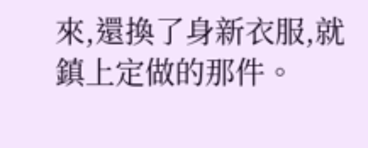來,還換了身新衣服,就鎮上定做的那件。